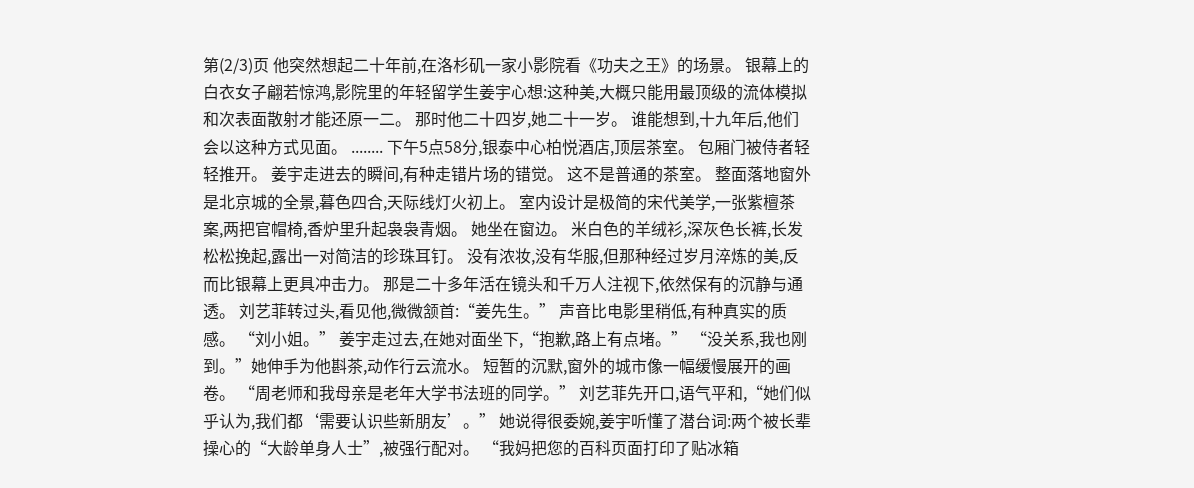第(2/3)页 他突然想起二十年前,在洛杉矶一家小影院看《功夫之王》的场景。 银幕上的白衣女子翩若惊鸿,影院里的年轻留学生姜宇心想:这种美,大概只能用最顶级的流体模拟和次表面散射才能还原一二。 那时他二十四岁,她二十一岁。 谁能想到,十九年后,他们会以这种方式见面。 ........ 下午5点58分,银泰中心柏悦酒店,顶层茶室。 包厢门被侍者轻轻推开。 姜宇走进去的瞬间,有种走错片场的错觉。 这不是普通的茶室。 整面落地窗外是北京城的全景,暮色四合,天际线灯火初上。 室内设计是极简的宋代美学,一张紫檀茶案,两把官帽椅,香炉里升起袅袅青烟。 她坐在窗边。 米白色的羊绒衫,深灰色长裤,长发松松挽起,露出一对简洁的珍珠耳钉。 没有浓妆,没有华服,但那种经过岁月淬炼的美,反而比银幕上更具冲击力。 那是二十多年活在镜头和千万人注视下,依然保有的沉静与通透。 刘艺菲转过头,看见他,微微颔首:“姜先生。” 声音比电影里稍低,有种真实的质感。 “刘小姐。” 姜宇走过去,在她对面坐下,“抱歉,路上有点堵。” “没关系,我也刚到。”她伸手为他斟茶,动作行云流水。 短暂的沉默,窗外的城市像一幅缓慢展开的画卷。 “周老师和我母亲是老年大学书法班的同学。” 刘艺菲先开口,语气平和,“她们似乎认为,我们都‘需要认识些新朋友’。” 她说得很委婉,姜宇听懂了潜台词:两个被长辈操心的“大龄单身人士”,被强行配对。 “我妈把您的百科页面打印了贴冰箱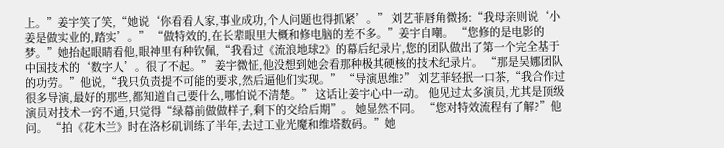上。”姜宇笑了笑,“她说‘你看看人家,事业成功,个人问题也得抓紧’。” 刘艺菲唇角微扬:“我母亲则说‘小姜是做实业的,踏实’。” “做特效的,在长辈眼里大概和修电脑的差不多。”姜宇自嘲。 “您修的是电影的梦。”她抬起眼睛看他,眼神里有种钦佩,“我看过《流浪地球2》的幕后纪录片,您的团队做出了第一个完全基于中国技术的‘数字人’。很了不起。” 姜宇微怔,他没想到她会看那种极其硬核的技术纪录片。 “那是吴娜团队的功劳。”他说,“我只负责提不可能的要求,然后逼他们实现。” “导演思维?” 刘艺菲轻抿一口茶,“我合作过很多导演,最好的那些,都知道自己要什么,哪怕说不清楚。” 这话让姜宇心中一动。 他见过太多演员,尤其是顶级演员对技术一窍不通,只觉得“绿幕前做做样子,剩下的交给后期”。 她显然不同。 “您对特效流程有了解?”他问。 “拍《花木兰》时在洛杉矶训练了半年,去过工业光魔和维塔数码。”她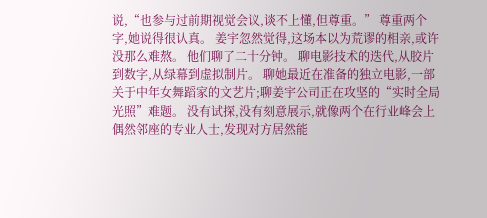说,“也参与过前期视觉会议,谈不上懂,但尊重。” 尊重两个字,她说得很认真。 姜宇忽然觉得,这场本以为荒谬的相亲,或许没那么难熬。 他们聊了二十分钟。 聊电影技术的迭代,从胶片到数字,从绿幕到虚拟制片。 聊她最近在准备的独立电影,一部关于中年女舞蹈家的文艺片;聊姜宇公司正在攻坚的“实时全局光照”难题。 没有试探,没有刻意展示,就像两个在行业峰会上偶然邻座的专业人士,发现对方居然能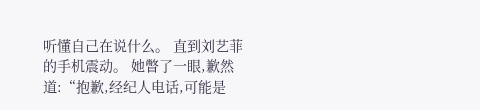听懂自己在说什么。 直到刘艺菲的手机震动。 她瞥了一眼,歉然道:“抱歉,经纪人电话,可能是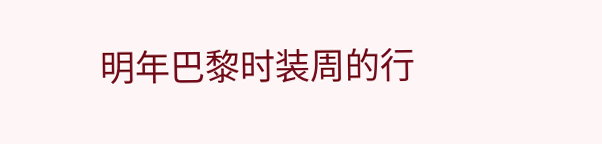明年巴黎时装周的行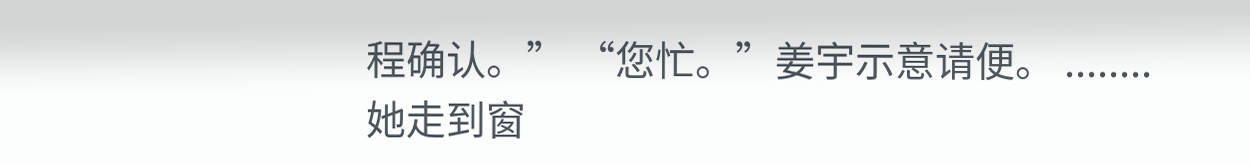程确认。” “您忙。”姜宇示意请便。 ........ 她走到窗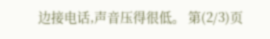边接电话,声音压得很低。 第(2/3)页